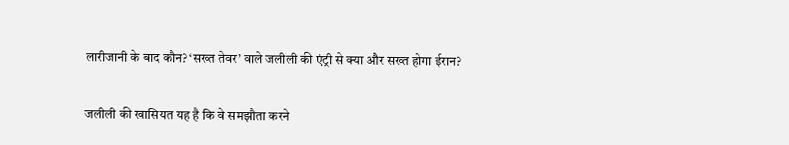लारीजानी के बाद कौन? ‘सख्त तेवर’ वाले जलीली की एंट्री से क्या और सख्त होगा ईरान?

जलीली की खासियत यह है कि वे समझौता करने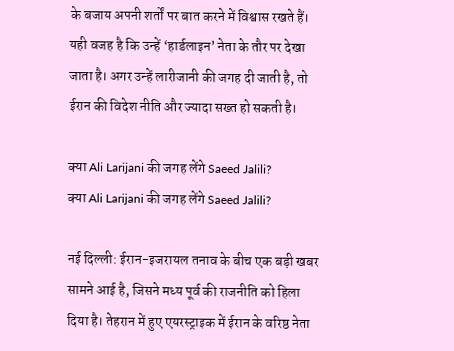के बजाय अपनी शर्तों पर बात करने में विश्वास रखते हैं। यही वजह है कि उन्हें ‘हार्डलाइन’ नेता के तौर पर देखा जाता है। अगर उन्हें लारीजानी की जगह दी जाती है, तो ईरान की विदेश नीति और ज्यादा सख्त हो सकती है।

क्या Ali Larijani की जगह लेंगे Saeed Jalili?
क्या Ali Larijani की जगह लेंगे Saeed Jalili?

नई दिल्ली: ईरान-इजरायल तनाव के बीच एक बड़ी खबर सामने आई है, जिसने मध्य पूर्व की राजनीति को हिला दिया है। तेहरान में हुए एयरस्ट्राइक में ईरान के वरिष्ठ नेता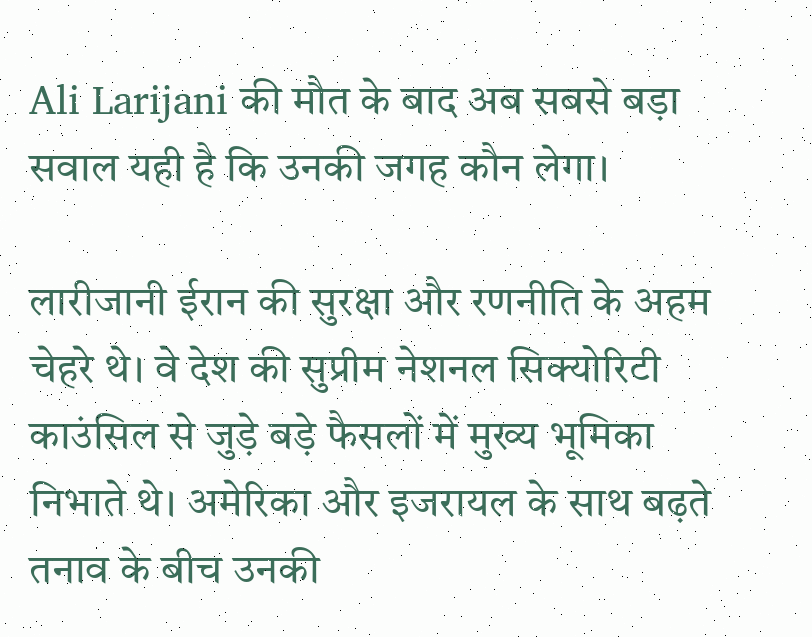Ali Larijani की मौत के बाद अब सबसे बड़ा सवाल यही है कि उनकी जगह कौन लेगा।

लारीजानी ईरान की सुरक्षा और रणनीति के अहम चेहरे थे। वे देश की सुप्रीम नेशनल सिक्योरिटी काउंसिल से जुड़े बड़े फैसलों में मुख्य भूमिका निभाते थे। अमेरिका और इजरायल के साथ बढ़ते तनाव के बीच उनकी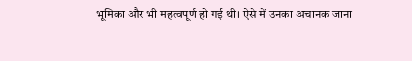भूमिका और भी महत्वपूर्ण हो गई थी। ऐसे में उनका अचानक जाना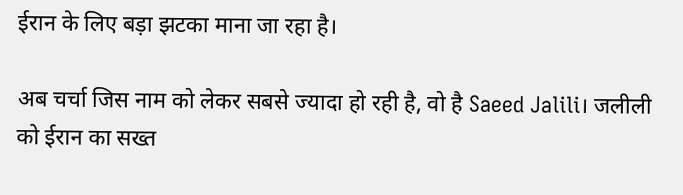ईरान के लिए बड़ा झटका माना जा रहा है।

अब चर्चा जिस नाम को लेकर सबसे ज्यादा हो रही है, वो है Saeed Jalili। जलीली को ईरान का सख्त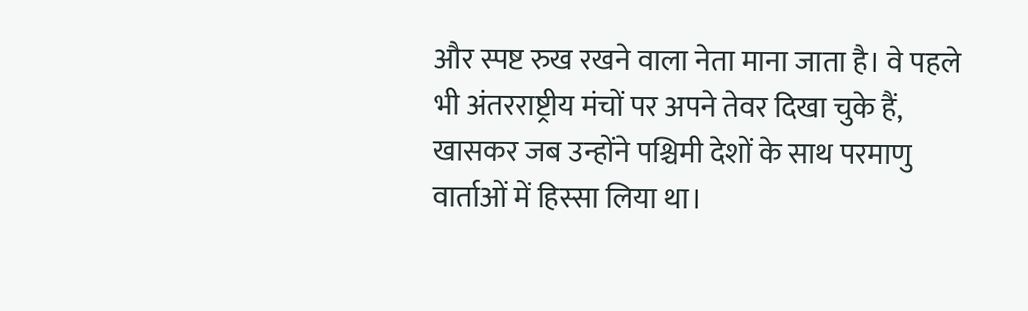और स्पष्ट रुख रखने वाला नेता माना जाता है। वे पहले भी अंतरराष्ट्रीय मंचों पर अपने तेवर दिखा चुके हैं, खासकर जब उन्होंने पश्चिमी देशों के साथ परमाणु वार्ताओं में हिस्सा लिया था।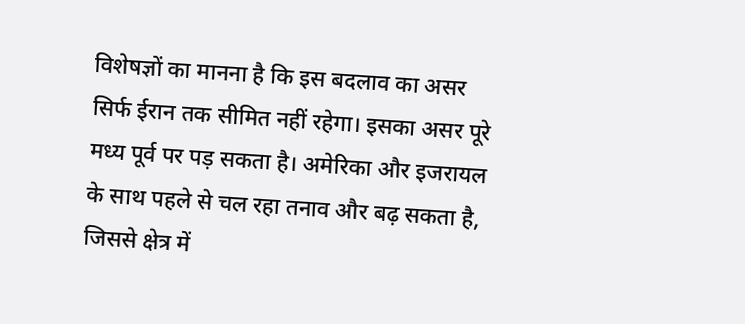विशेषज्ञों का मानना है कि इस बदलाव का असर सिर्फ ईरान तक सीमित नहीं रहेगा। इसका असर पूरे मध्य पूर्व पर पड़ सकता है। अमेरिका और इजरायल के साथ पहले से चल रहा तनाव और बढ़ सकता है, जिससे क्षेत्र में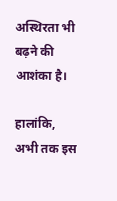अस्थिरता भी बढ़ने की आशंका है।

हालांकि, अभी तक इस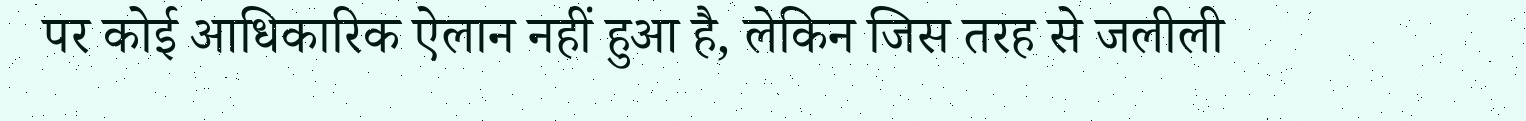पर कोई आधिकारिक ऐलान नहीं हुआ है, लेकिन जिस तरह से जलीली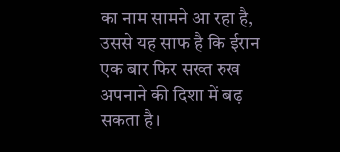का नाम सामने आ रहा है, उससे यह साफ है कि ईरान एक बार फिर सख्त रुख अपनाने की दिशा में बढ़ सकता है।